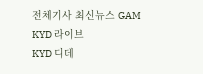전체기사 최신뉴스 GAM
KYD 라이브
KYD 디데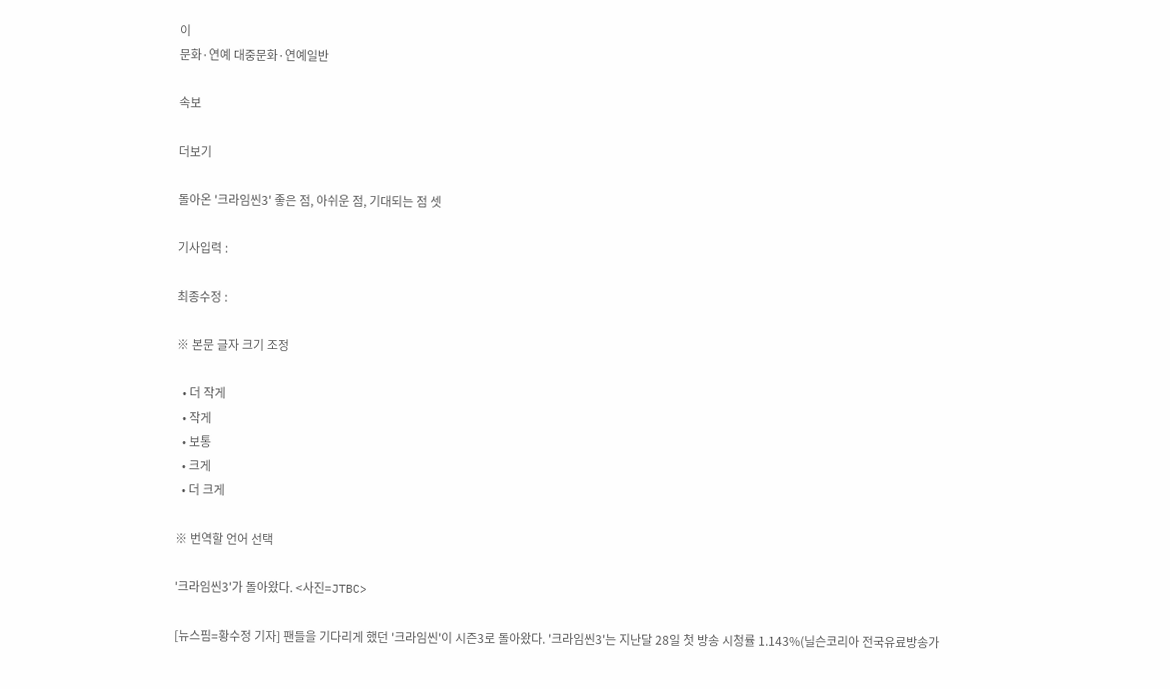이
문화·연예 대중문화·연예일반

속보

더보기

돌아온 '크라임씬3' 좋은 점, 아쉬운 점, 기대되는 점 셋

기사입력 :

최종수정 :

※ 본문 글자 크기 조정

  • 더 작게
  • 작게
  • 보통
  • 크게
  • 더 크게

※ 번역할 언어 선택

'크라임씬3'가 돌아왔다. <사진=JTBC>

[뉴스핌=황수정 기자] 팬들을 기다리게 했던 '크라임씬'이 시즌3로 돌아왔다. '크라임씬3'는 지난달 28일 첫 방송 시청률 1.143%(닐슨코리아 전국유료방송가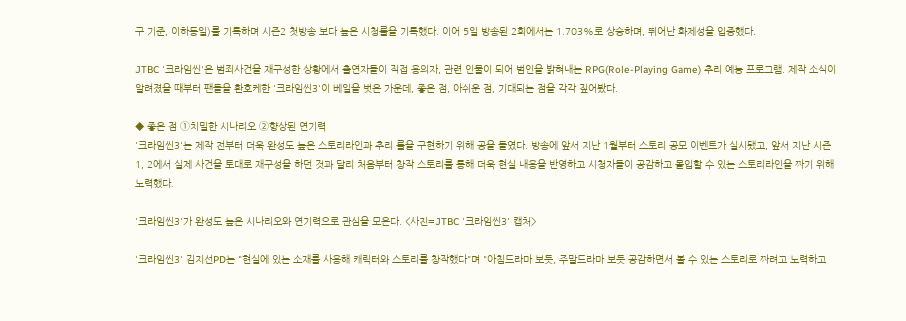구 기준, 이하동일)를 기록하며 시즌2 첫방송 보다 높은 시청률을 기록했다. 이어 5일 방송된 2회에서는 1.703%로 상승하며, 뛰어난 화제성을 입증했다.

JTBC '크라임씬'은 범죄사건을 재구성한 상황에서 출연자들이 직접 용의자, 관련 인물이 되어 범인을 밝혀내는 RPG(Role-Playing Game) 추리 예능 프로그램. 제작 소식이 알려졌을 때부터 팬들을 환호케한 '크라임씬3'이 베일을 벗은 가운데, 좋은 점, 아쉬운 점, 기대되는 점을 각각 짚어봤다.

◆ 좋은 점 ①치밀한 시나리오 ②향상된 연기력
'크라임씬3'는 제작 전부터 더욱 완성도 높은 스토리라인과 추리 룰을 구현하기 위해 공을 들였다. 방송에 앞서 지난 1월부터 스토리 공모 이벤트가 실시됐고, 앞서 지난 시즌 1, 2에서 실제 사건을 토대로 재구성을 하던 것과 달리 처음부터 창작 스토리를 통해 더욱 현실 내용을 반영하고 시청자들이 공감하고 몰입할 수 있는 스토리라인을 짜기 위해 노력했다.

'크라임씬3'가 완성도 높은 시나리오와 연기력으로 관심을 모은다. <사진=JTBC '크라임씬3' 캡처>

'크라임씬3' 김지선PD는 "현실에 있는 소재를 사용해 캐릭터와 스토리를 창작했다"며 "아침드라마 보듯, 주말드라마 보듯 공감하면서 볼 수 있는 스토리로 짜려고 노력하고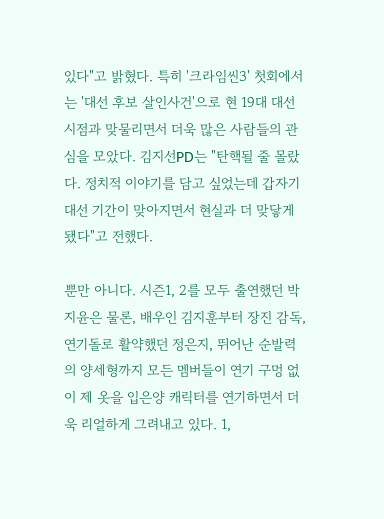있다"고 밝혔다. 특히 '크라임씬3' 첫회에서는 '대선 후보 살인사건'으로 현 19대 대선 시점과 맞물리면서 더욱 많은 사람들의 관심을 모았다. 김지선PD는 "탄핵될 줄 몰랐다. 정치적 이야기를 담고 싶었는데 갑자기 대선 기간이 맞아지면서 현실과 더 맞닿게 됐다"고 전했다.

뿐만 아니다. 시즌1, 2를 모두 출연했던 박지윤은 물론, 배우인 김지훈부터 장진 감독, 연기돌로 활약했던 정은지, 뛰어난 순발력의 양세형까지 모든 멤버들이 연기 구멍 없이 제 옷을 입은양 캐릭터를 연기하면서 더욱 리얼하게 그려내고 있다. 1,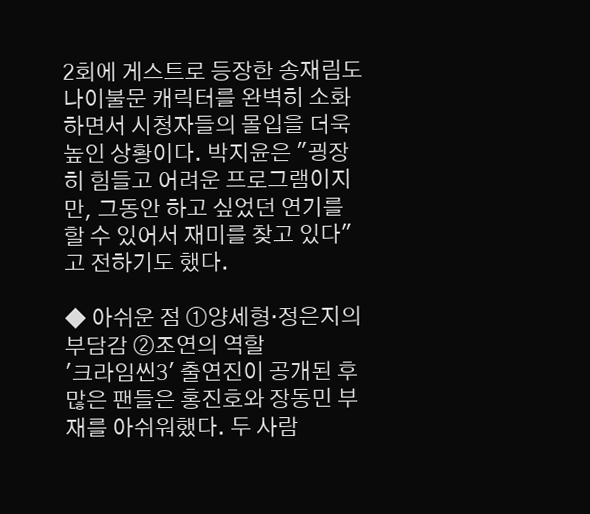2회에 게스트로 등장한 송재림도 나이불문 캐릭터를 완벽히 소화하면서 시청자들의 몰입을 더욱 높인 상황이다. 박지윤은 "굉장히 힘들고 어려운 프로그램이지만, 그동안 하고 싶었던 연기를 할 수 있어서 재미를 찾고 있다"고 전하기도 했다.

◆ 아쉬운 점 ①양세형·정은지의 부담감 ②조연의 역할
'크라임씬3' 출연진이 공개된 후 많은 팬들은 홍진호와 장동민 부재를 아쉬워했다. 두 사람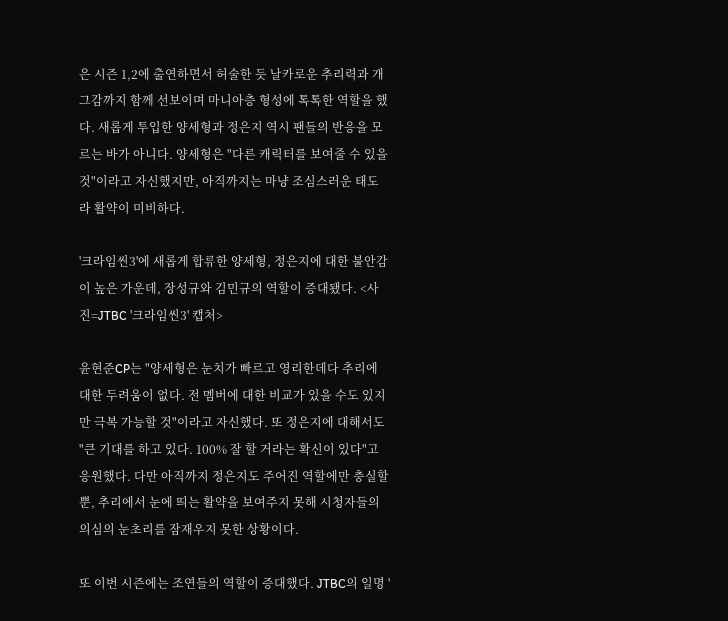은 시즌 1,2에 출연하면서 허술한 듯 날카로운 추리력과 개그감까지 함께 선보이며 마니아층 형성에 톡톡한 역할을 했다. 새롭게 투입한 양세형과 정은지 역시 팬들의 반응을 모르는 바가 아니다. 양세형은 "다른 캐릭터를 보여줄 수 있을 것"이라고 자신했지만, 아직까지는 마냥 조심스러운 태도라 활약이 미비하다.

'크라임씬3'에 새롭게 합류한 양세형, 정은지에 대한 불안감이 높은 가운데, 장성규와 김민규의 역할이 증대됐다. <사진=JTBC '크라임씬3' 캡처>

윤현준CP는 "양세형은 눈치가 빠르고 영리한데다 추리에 대한 두려움이 없다. 전 멤버에 대한 비교가 있을 수도 있지만 극복 가능할 것"이라고 자신했다. 또 정은지에 대해서도 "큰 기대를 하고 있다. 100% 잘 할 거라는 확신이 있다"고 응원했다. 다만 아직까지 정은지도 주어진 역할에만 충실할 뿐, 추리에서 눈에 띄는 활약을 보여주지 못해 시청자들의 의심의 눈초리를 잠재우지 못한 상황이다.

또 이번 시즌에는 조연들의 역할이 증대했다. JTBC의 일명 '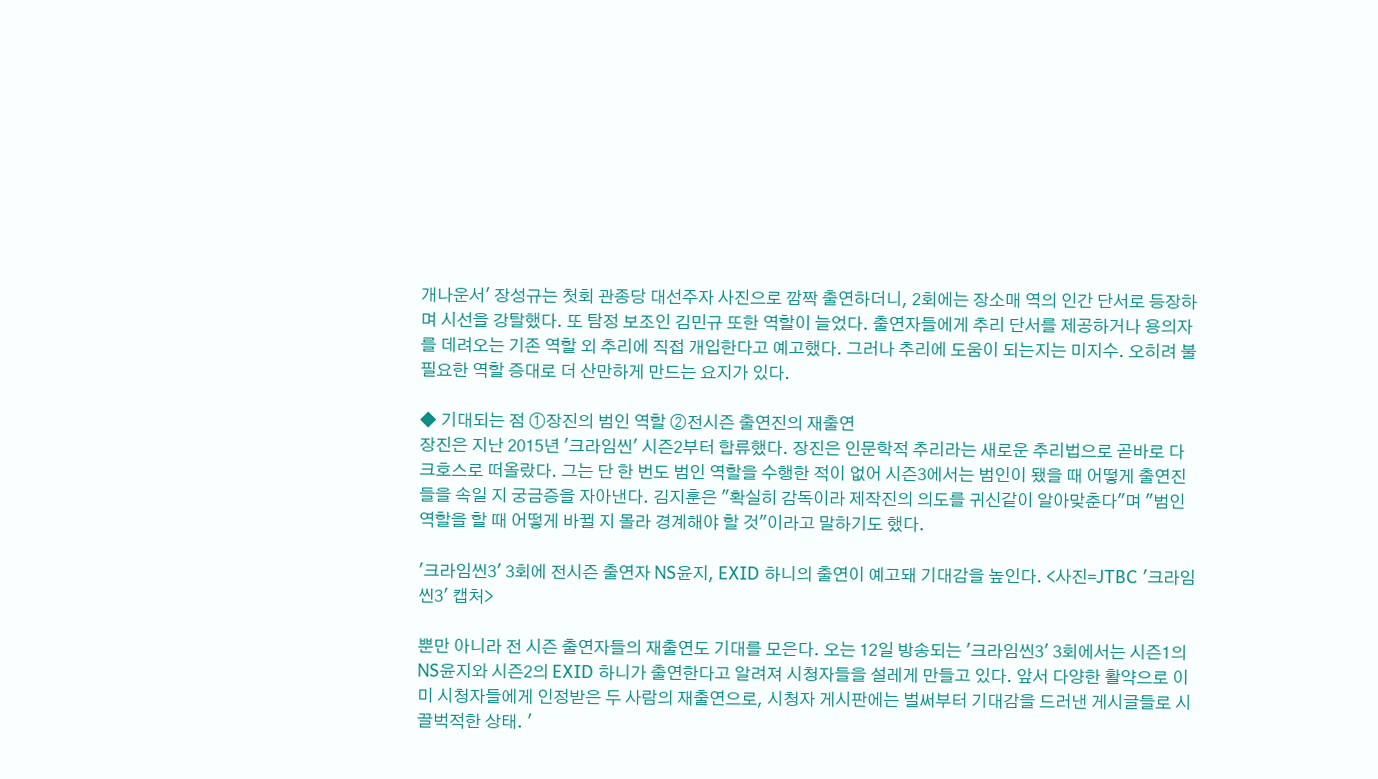개나운서' 장성규는 첫회 관종당 대선주자 사진으로 깜짝 출연하더니, 2회에는 장소매 역의 인간 단서로 등장하며 시선을 강탈했다. 또 탐정 보조인 김민규 또한 역할이 늘었다. 출연자들에게 추리 단서를 제공하거나 용의자를 데려오는 기존 역할 외 추리에 직접 개입한다고 예고했다. 그러나 추리에 도움이 되는지는 미지수. 오히려 불필요한 역할 증대로 더 산만하게 만드는 요지가 있다.

◆ 기대되는 점 ①장진의 범인 역할 ②전시즌 출연진의 재출연
장진은 지난 2015년 '크라임씬' 시즌2부터 합류했다. 장진은 인문학적 추리라는 새로운 추리법으로 곧바로 다크호스로 떠올랐다. 그는 단 한 번도 범인 역할을 수행한 적이 없어 시즌3에서는 범인이 됐을 때 어떻게 출연진들을 속일 지 궁금증을 자아낸다. 김지훈은 "확실히 감독이라 제작진의 의도를 귀신같이 알아맞춘다"며 "범인 역할을 할 때 어떻게 바뀔 지 몰라 경계해야 할 것"이라고 말하기도 했다.

'크라임씬3' 3회에 전시즌 출연자 NS윤지, EXID 하니의 출연이 예고돼 기대감을 높인다. <사진=JTBC '크라임씬3' 캡처>

뿐만 아니라 전 시즌 출연자들의 재출연도 기대를 모은다. 오는 12일 방송되는 '크라임씬3' 3회에서는 시즌1의 NS윤지와 시즌2의 EXID 하니가 출연한다고 알려져 시청자들을 설레게 만들고 있다. 앞서 다양한 활약으로 이미 시청자들에게 인정받은 두 사람의 재출연으로, 시청자 게시판에는 벌써부터 기대감을 드러낸 게시글들로 시끌벅적한 상태. '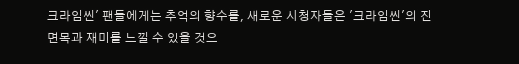크라임씬' 팬들에게는 추억의 향수를, 새로운 시청자들은 '크라임씬'의 진면목과 재미를 느낄 수 있을 것으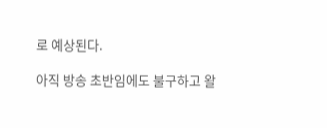로 예상된다.

아직 방송 초반임에도 불구하고 왈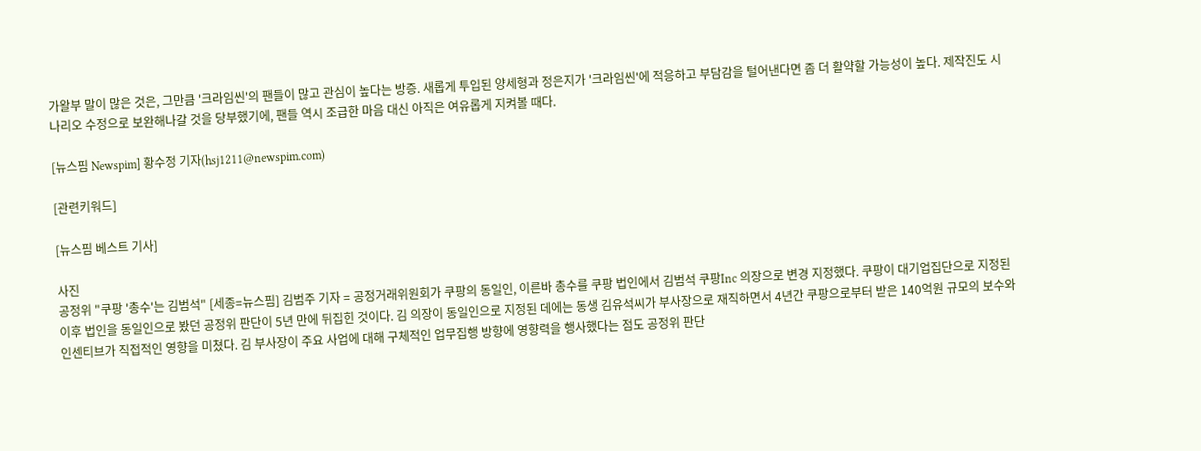가왈부 말이 많은 것은, 그만큼 '크라임씬'의 팬들이 많고 관심이 높다는 방증. 새롭게 투입된 양세형과 정은지가 '크라임씬'에 적응하고 부담감을 털어낸다면 좀 더 활약할 가능성이 높다. 제작진도 시나리오 수정으로 보완해나갈 것을 당부했기에, 팬들 역시 조급한 마음 대신 아직은 여유롭게 지켜볼 때다.

[뉴스핌 Newspim] 황수정 기자(hsj1211@newspim.com)

[관련키워드]

[뉴스핌 베스트 기사]

사진
공정위 "쿠팡 '총수'는 김범석" [세종=뉴스핌] 김범주 기자 = 공정거래위원회가 쿠팡의 동일인, 이른바 총수를 쿠팡 법인에서 김범석 쿠팡Inc 의장으로 변경 지정했다. 쿠팡이 대기업집단으로 지정된 이후 법인을 동일인으로 봤던 공정위 판단이 5년 만에 뒤집힌 것이다. 김 의장이 동일인으로 지정된 데에는 동생 김유석씨가 부사장으로 재직하면서 4년간 쿠팡으로부터 받은 140억원 규모의 보수와 인센티브가 직접적인 영향을 미쳤다. 김 부사장이 주요 사업에 대해 구체적인 업무집행 방향에 영향력을 행사했다는 점도 공정위 판단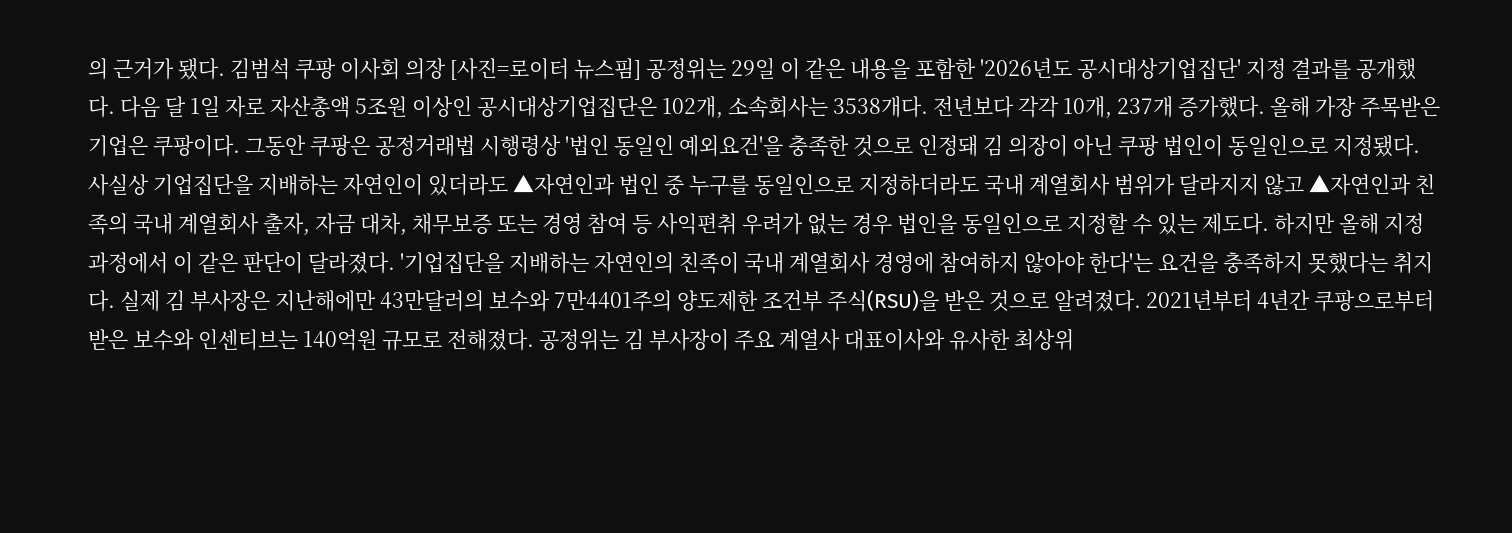의 근거가 됐다. 김범석 쿠팡 이사회 의장 [사진=로이터 뉴스핌] 공정위는 29일 이 같은 내용을 포함한 '2026년도 공시대상기업집단' 지정 결과를 공개했다. 다음 달 1일 자로 자산총액 5조원 이상인 공시대상기업집단은 102개, 소속회사는 3538개다. 전년보다 각각 10개, 237개 증가했다. 올해 가장 주목받은 기업은 쿠팡이다. 그동안 쿠팡은 공정거래법 시행령상 '법인 동일인 예외요건'을 충족한 것으로 인정돼 김 의장이 아닌 쿠팡 법인이 동일인으로 지정됐다. 사실상 기업집단을 지배하는 자연인이 있더라도 ▲자연인과 법인 중 누구를 동일인으로 지정하더라도 국내 계열회사 범위가 달라지지 않고 ▲자연인과 친족의 국내 계열회사 출자, 자금 대차, 채무보증 또는 경영 참여 등 사익편취 우려가 없는 경우 법인을 동일인으로 지정할 수 있는 제도다. 하지만 올해 지정 과정에서 이 같은 판단이 달라졌다. '기업집단을 지배하는 자연인의 친족이 국내 계열회사 경영에 참여하지 않아야 한다'는 요건을 충족하지 못했다는 취지다. 실제 김 부사장은 지난해에만 43만달러의 보수와 7만4401주의 양도제한 조건부 주식(RSU)을 받은 것으로 알려졌다. 2021년부터 4년간 쿠팡으로부터 받은 보수와 인센티브는 140억원 규모로 전해졌다. 공정위는 김 부사장이 주요 계열사 대표이사와 유사한 최상위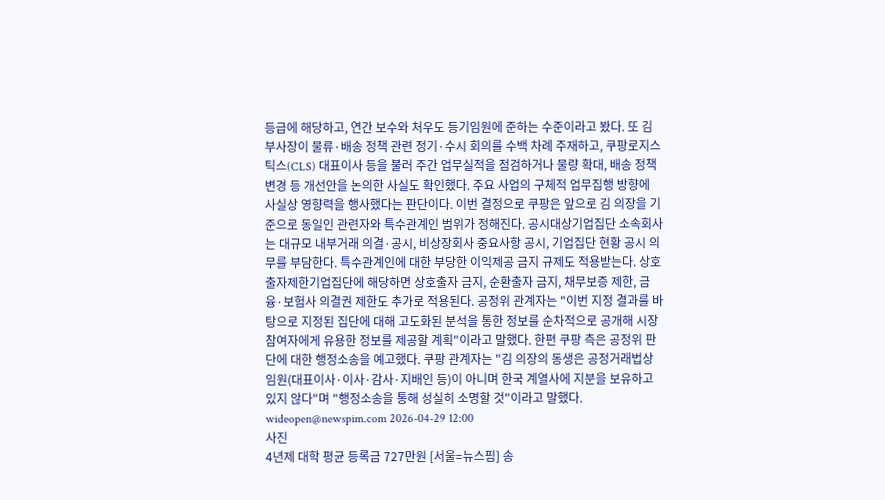등급에 해당하고, 연간 보수와 처우도 등기임원에 준하는 수준이라고 봤다. 또 김 부사장이 물류·배송 정책 관련 정기·수시 회의를 수백 차례 주재하고, 쿠팡로지스틱스(CLS) 대표이사 등을 불러 주간 업무실적을 점검하거나 물량 확대, 배송 정책 변경 등 개선안을 논의한 사실도 확인했다. 주요 사업의 구체적 업무집행 방향에 사실상 영향력을 행사했다는 판단이다. 이번 결정으로 쿠팡은 앞으로 김 의장을 기준으로 동일인 관련자와 특수관계인 범위가 정해진다. 공시대상기업집단 소속회사는 대규모 내부거래 의결·공시, 비상장회사 중요사항 공시, 기업집단 현황 공시 의무를 부담한다. 특수관계인에 대한 부당한 이익제공 금지 규제도 적용받는다. 상호출자제한기업집단에 해당하면 상호출자 금지, 순환출자 금지, 채무보증 제한, 금융·보험사 의결권 제한도 추가로 적용된다. 공정위 관계자는 "이번 지정 결과를 바탕으로 지정된 집단에 대해 고도화된 분석을 통한 정보를 순차적으로 공개해 시장참여자에게 유용한 정보를 제공할 계획"이라고 말했다. 한편 쿠팡 측은 공정위 판단에 대한 행정소송을 예고했다. 쿠팡 관계자는 "김 의장의 동생은 공정거래법상 임원(대표이사·이사·감사·지배인 등)이 아니며 한국 계열사에 지분을 보유하고 있지 않다"며 "행정소송을 통해 성실히 소명할 것"이라고 말했다. wideopen@newspim.com 2026-04-29 12:00
사진
4년제 대학 평균 등록금 727만원 [서울=뉴스핌] 송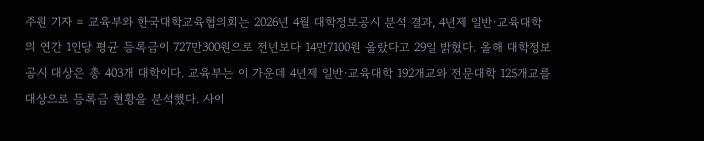주원 기자 = 교육부와 한국대학교육협의회는 2026년 4월 대학정보공시 분석 결과, 4년제 일반·교육대학의 연간 1인당 평균 등록금이 727만300원으로 전년보다 14만7100원 올랐다고 29일 밝혔다. 올해 대학정보공시 대상은 총 403개 대학이다. 교육부는 이 가운데 4년제 일반·교육대학 192개교와 전문대학 125개교를 대상으로 등록금 현황을 분석했다. 사이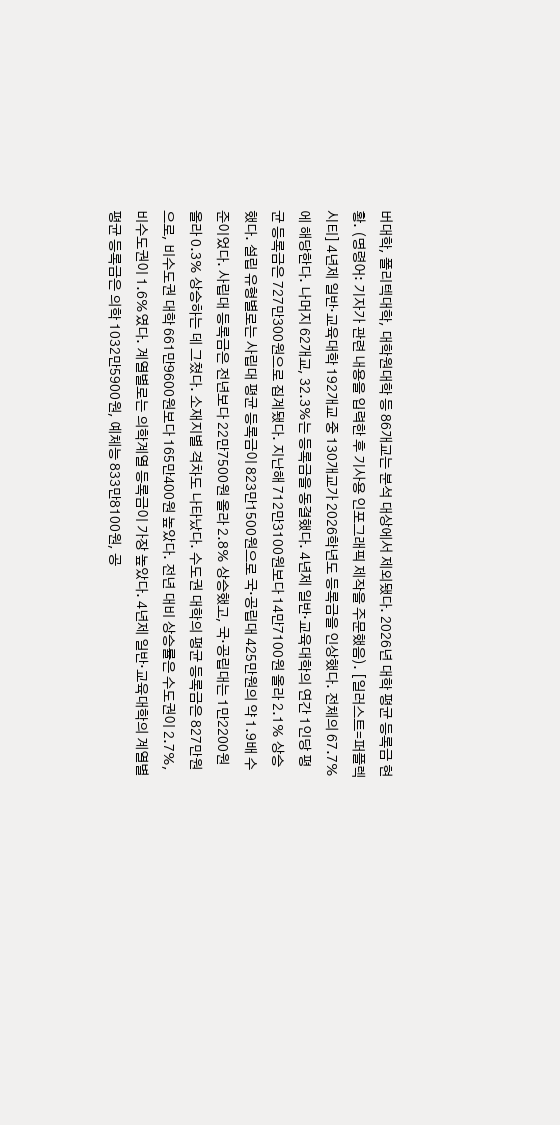버대학, 폴리텍대학, 대학원대학 등 86개교는 분석 대상에서 제외됐다. 2026년 대학 평균 등록금 현황. (명령어: 기자가 관련 내용을 입력한 후 기사용 인포그래픽 제작을 주문했음). [일러스트=퍼플렉시티] 4년제 일반·교육대학 192개교 중 130개교가 2026학년도 등록금을 인상했다. 전체의 67.7%에 해당한다. 나머지 62개교, 32.3%는 등록금을 동결했다. 4년제 일반·교육대학의 연간 1인당 평균 등록금은 727만300원으로 집계됐다. 지난해 712만3100원보다 14만7100원 올라 2.1% 상승했다. 설립 유형별로는 사립대 평균 등록금이 823만1500원으로 국·공립대 425만원의 약 1.9배 수준이었다. 사립대 등록금은 전년보다 22만7500원 올라 2.8% 상승했고, 국·공립대는 1만2200원 올라 0.3% 상승하는 데 그쳤다. 소재지별 격차도 나타났다. 수도권 대학의 평균 등록금은 827만원으로, 비수도권 대학 661만9600원보다 165만400원 높았다. 전년 대비 상승률은 수도권이 2.7%, 비수도권이 1.6%였다. 계열별로는 의학계열 등록금이 가장 높았다. 4년제 일반·교육대학의 계열별 평균 등록금은 의학 1032만5900원, 예체능 833만8100원, 공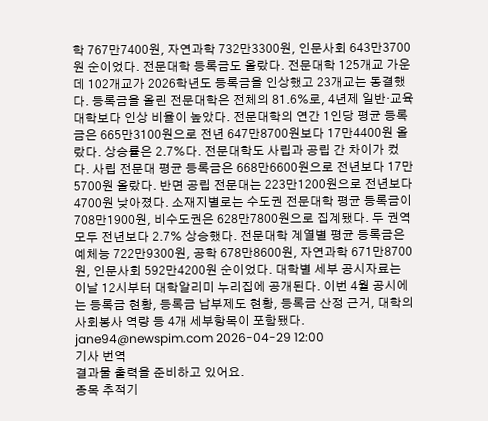학 767만7400원, 자연과학 732만3300원, 인문사회 643만3700원 순이었다. 전문대학 등록금도 올랐다. 전문대학 125개교 가운데 102개교가 2026학년도 등록금을 인상했고 23개교는 동결했다. 등록금을 올린 전문대학은 전체의 81.6%로, 4년제 일반·교육대학보다 인상 비율이 높았다. 전문대학의 연간 1인당 평균 등록금은 665만3100원으로 전년 647만8700원보다 17만4400원 올랐다. 상승률은 2.7%다. 전문대학도 사립과 공립 간 차이가 컸다. 사립 전문대 평균 등록금은 668만6600원으로 전년보다 17만5700원 올랐다. 반면 공립 전문대는 223만1200원으로 전년보다 4700원 낮아졌다. 소재지별로는 수도권 전문대학 평균 등록금이 708만1900원, 비수도권은 628만7800원으로 집계됐다. 두 권역 모두 전년보다 2.7% 상승했다. 전문대학 계열별 평균 등록금은 예체능 722만9300원, 공학 678만8600원, 자연과학 671만8700원, 인문사회 592만4200원 순이었다. 대학별 세부 공시자료는 이날 12시부터 대학알리미 누리집에 공개된다. 이번 4월 공시에는 등록금 현황, 등록금 납부제도 현황, 등록금 산정 근거, 대학의 사회봉사 역량 등 4개 세부항목이 포함됐다. jane94@newspim.com 2026-04-29 12:00
기사 번역
결과물 출력을 준비하고 있어요.
종목 추적기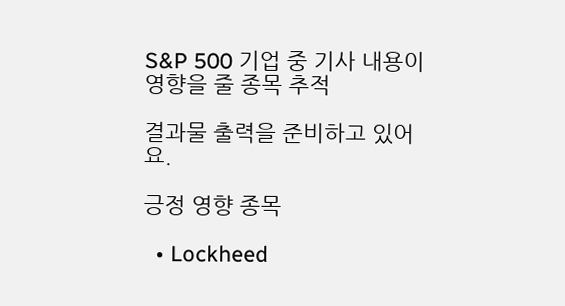S&P 500 기업 중 기사 내용이 영향을 줄 종목 추적

결과물 출력을 준비하고 있어요.

긍정 영향 종목

  • Lockheed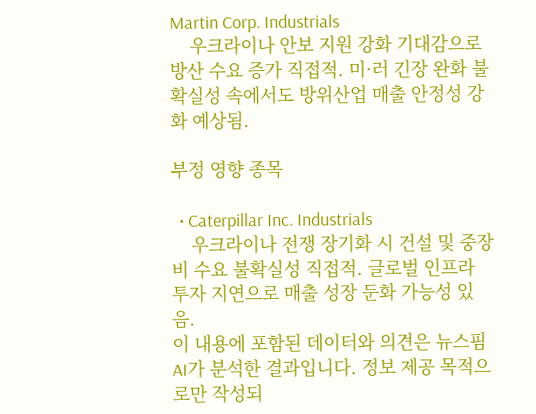Martin Corp. Industrials
    우크라이나 안보 지원 강화 기대감으로 방산 수요 증가 직접적. 미·러 긴장 완화 불확실성 속에서도 방위산업 매출 안정성 강화 예상됨.

부정 영향 종목

  • Caterpillar Inc. Industrials
    우크라이나 전쟁 장기화 시 건설 및 중장비 수요 불확실성 직접적. 글로벌 인프라 투자 지연으로 매출 성장 둔화 가능성 있음.
이 내용에 포함된 데이터와 의견은 뉴스핌 AI가 분석한 결과입니다. 정보 제공 목적으로만 작성되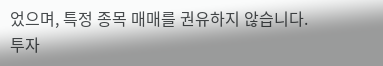었으며, 특정 종목 매매를 권유하지 않습니다. 투자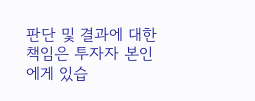판단 및 결과에 대한 책임은 투자자 본인에게 있습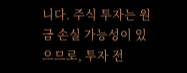니다. 주식 투자는 원금 손실 가능성이 있으므로, 투자 전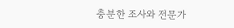충분한 조사와 전문가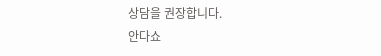상담을 권장합니다.
안다쇼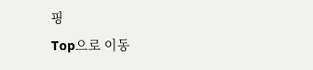핑
Top으로 이동